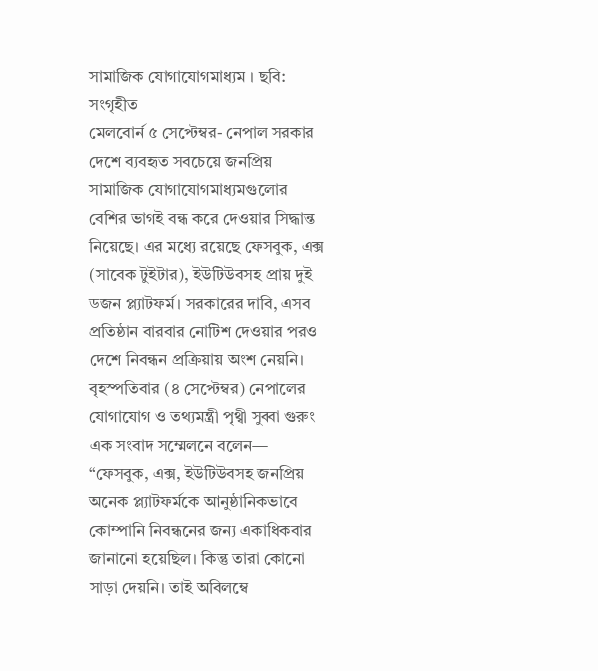সামাজিক যোগাযোগমাধ্যম । ছবি: সংগৃহীত
মেলবোর্ন ৫ সেপ্টেম্বর- নেপাল সরকার দেশে ব্যবহৃত সবচেয়ে জনপ্রিয় সামাজিক যোগাযোগমাধ্যমগুলোর বেশির ভাগই বন্ধ করে দেওয়ার সিদ্ধান্ত নিয়েছে। এর মধ্যে রয়েছে ফেসবুক, এক্স (সাবেক টুইটার), ইউটিউবসহ প্রায় দুই ডজন প্ল্যাটফর্ম। সরকারের দাবি, এসব প্রতিষ্ঠান বারবার নোটিশ দেওয়ার পরও দেশে নিবন্ধন প্রক্রিয়ায় অংশ নেয়নি।
বৃহস্পতিবার (৪ সেপ্টেম্বর) নেপালের যোগাযোগ ও তথ্যমন্ত্রী পৃথ্বী সুব্বা গুরুং এক সংবাদ সম্মেলনে বলেন—
“ফেসবুক, এক্স, ইউটিউবসহ জনপ্রিয় অনেক প্ল্যাটফর্মকে আনুষ্ঠানিকভাবে কোম্পানি নিবন্ধনের জন্য একাধিকবার জানানো হয়েছিল। কিন্তু তারা কোনো সাড়া দেয়নি। তাই অবিলম্বে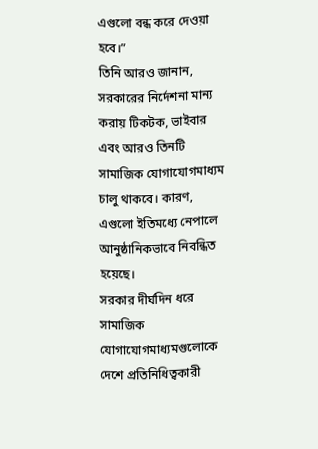এগুলো বন্ধ করে দেওয়া হবে।”
তিনি আরও জানান, সরকারের নির্দেশনা মান্য করায় টিকটক, ভাইবার এবং আরও তিনটি সামাজিক যোগাযোগমাধ্যম চালু থাকবে। কারণ, এগুলো ইতিমধ্যে নেপালে আনুষ্ঠানিকভাবে নিবন্ধিত হয়েছে।
সরকার দীর্ঘদিন ধরে সামাজিক যোগাযোগমাধ্যমগুলোকে দেশে প্রতিনিধিত্বকারী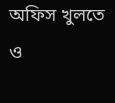অফিস খুলতে ও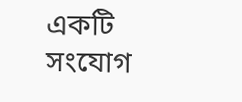একটি সংযোগ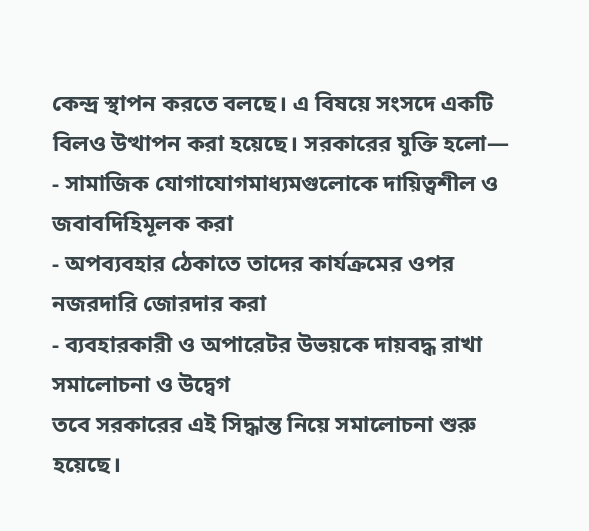কেন্দ্র স্থাপন করতে বলছে। এ বিষয়ে সংসদে একটি বিলও উত্থাপন করা হয়েছে। সরকারের যুক্তি হলো—
- সামাজিক যোগাযোগমাধ্যমগুলোকে দায়িত্বশীল ও জবাবদিহিমূলক করা
- অপব্যবহার ঠেকাতে তাদের কার্যক্রমের ওপর নজরদারি জোরদার করা
- ব্যবহারকারী ও অপারেটর উভয়কে দায়বদ্ধ রাখা
সমালোচনা ও উদ্বেগ
তবে সরকারের এই সিদ্ধান্ত নিয়ে সমালোচনা শুরু হয়েছে।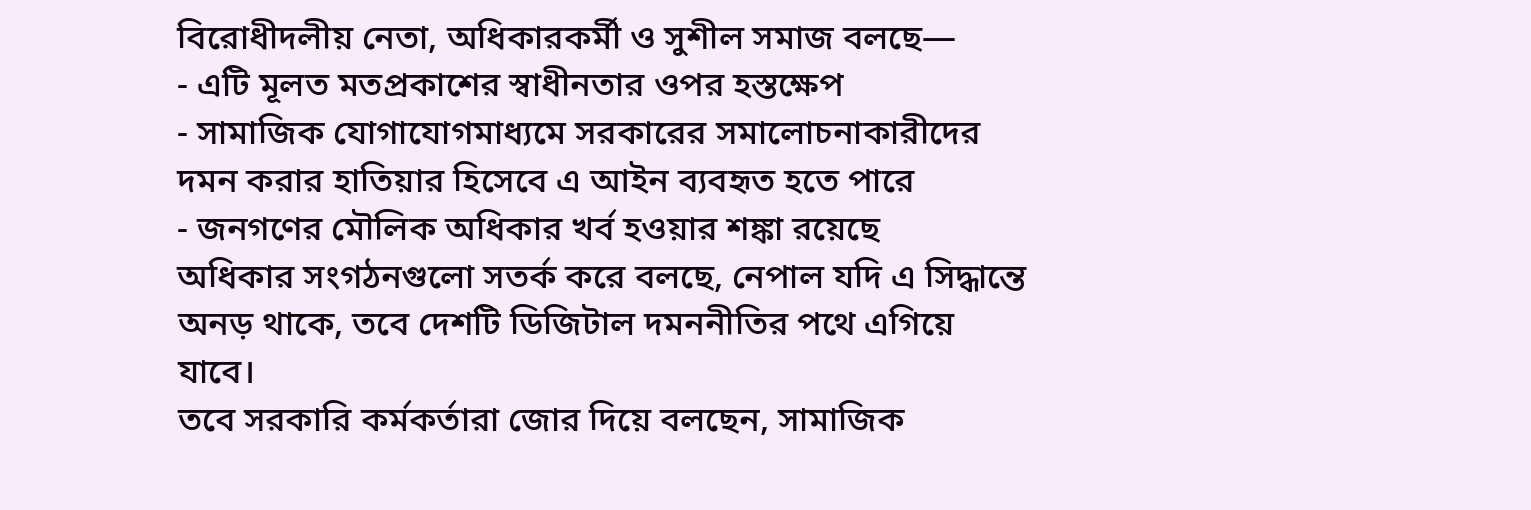বিরোধীদলীয় নেতা, অধিকারকর্মী ও সুশীল সমাজ বলছে—
- এটি মূলত মতপ্রকাশের স্বাধীনতার ওপর হস্তক্ষেপ
- সামাজিক যোগাযোগমাধ্যমে সরকারের সমালোচনাকারীদের দমন করার হাতিয়ার হিসেবে এ আইন ব্যবহৃত হতে পারে
- জনগণের মৌলিক অধিকার খর্ব হওয়ার শঙ্কা রয়েছে
অধিকার সংগঠনগুলো সতর্ক করে বলছে, নেপাল যদি এ সিদ্ধান্তে অনড় থাকে, তবে দেশটি ডিজিটাল দমননীতির পথে এগিয়ে যাবে।
তবে সরকারি কর্মকর্তারা জোর দিয়ে বলছেন, সামাজিক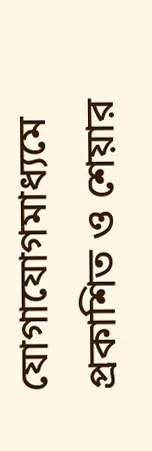যোগাযোগমাধ্যমে প্রকাশিত ও শেয়ার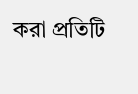করা প্রতিটি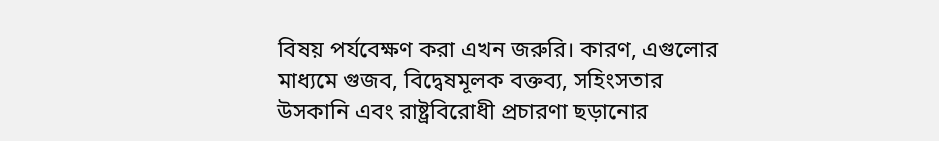বিষয় পর্যবেক্ষণ করা এখন জরুরি। কারণ, এগুলোর মাধ্যমে গুজব, বিদ্বেষমূলক বক্তব্য, সহিংসতার উসকানি এবং রাষ্ট্রবিরোধী প্রচারণা ছড়ানোর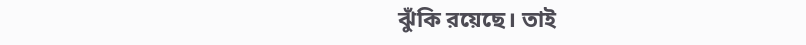ঝুঁকি রয়েছে। তাই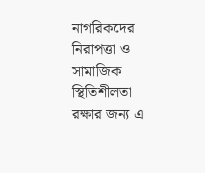নাগরিকদের নিরাপত্তা ও সামাজিক স্থিতিশীলতা রক্ষার জন্য এ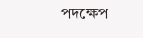পদক্ষেপ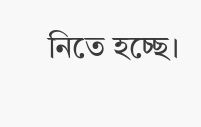নিতে হচ্ছে।